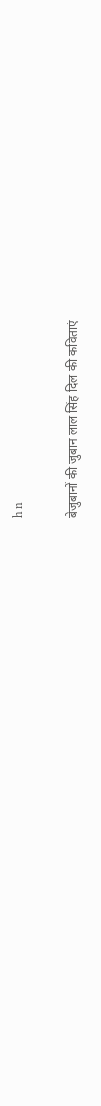h n

बेजुबानों की जुबान लाल सिंह दिल की कविताएं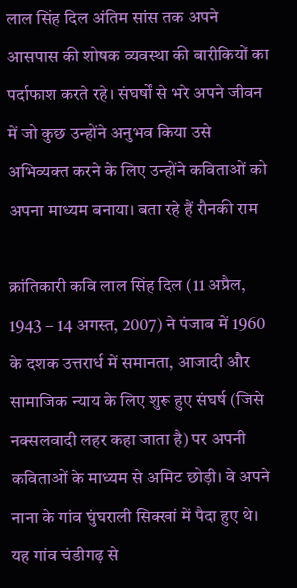लाल सिंह दिल अंतिम सांस तक अपने आसपास की शोषक व्यवस्था की बारीकियों का पर्दाफाश करते रहे। संघर्षों से भरे अपने जीवन में जो कुछ उन्होंने अनुभव किया उसे अभिव्यक्त करने के लिए उन्होंने कविताओं को अपना माध्यम बनाया। बता रहे हैं रौनकी राम

क्रांतिकारी कवि लाल सिंह दिल (11 अप्रैल, 1943 – 14 अगस्त, 2007) ने पंजाब में 1960 के दशक उत्तरार्ध में समानता, आजादी और सामाजिक न्याय के लिए शुरू हुए संघर्ष (जिसे नक्सलवादी लहर कहा जाता है) पर अपनी कविताओं के माध्यम से अमिट छोड़ी। वे अपने नाना के गांव घुंघराली सिक्खां में पैदा हुए थे। यह गांव चंडीगढ़ से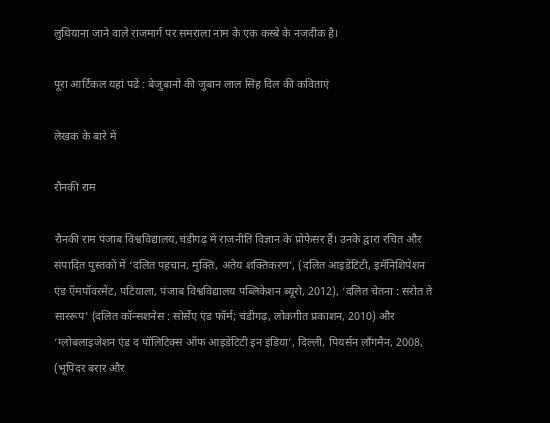लुधियाना जाने वाले राजमार्ग पर समराला नाम के एक कस्बे के नजदीक है।

पूरा आर्टिकल यहां पढें : बेजुबानों की जुबान लाल सिंह दिल की कविताएं

लेखक के बारे में

रौनकी राम

रौनकी राम पंजाब विश्वविद्यालय,चंडीगढ़ में राजनीति विज्ञान के प्रोफेसर हैं। उनके द्वारा रचित और संपादित पुस्तकों में ‘दलित पहचान, मुक्ति, अतेय शक्तिकरण’, (दलित आइडेंटिटी, इमॅनिशिपेशन एंड ऍमपॉवरमेंट, पटियाला, पंजाब विश्वविद्यालय पब्लिकेशन ब्यूरो, 2012), ‘दलित चेतना : सरोत ते साररूप’ (दलित कॉन्सशनेस : सोर्सेए एंड फॉर्म; चंडीगढ़, लोकगीत प्रकाशन, 2010) और ‘ग्लोबलाइजेशन एंड द पॉलिटिक्स ऑफ आइडेंटिटी इन इंडिया’, दिल्ली, पियर्सन लॉंगमैन, 2008, (भूपिंदर बरार और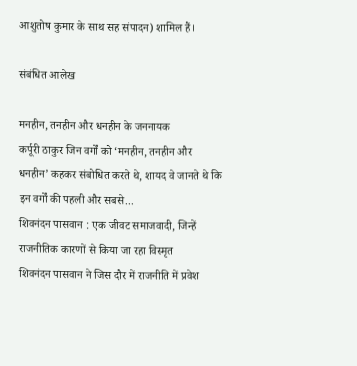आशुतोष कुमार के साथ सह संपादन) शामिल हैं।

संबंधित आलेख

मनहीन, तनहीन और धनहीन के जननायक
कर्पूरी ठाकुर जिन वर्गों को ‘मनहीन, तनहीन और धनहीन’ कहकर संबोधित करते थे, शायद वे जानते थे कि इन वर्गों की पहली और सबसे...
शिवनंदन पासवान : एक जीवट समाजवादी, जिन्हें राजनीतिक कारणों से किया जा रहा विस्मृत
शिवनंदन पासवान ने जिस दौर में राजनीति में प्रवेश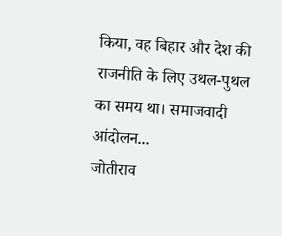किया, वह बिहार और देश की राजनीति के लिए उथल-पुथल का समय था। समाजवादी आंदोलन...
जोतीराव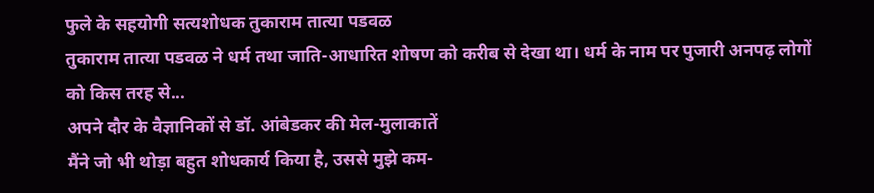फुले के सहयोगी सत्यशोधक तुकाराम तात्या पडवळ
तुकाराम तात्या पडवळ ने धर्म तथा जाति-आधारित शोषण को करीब से देखा था। धर्म के नाम पर पुजारी अनपढ़ लोगों को किस तरह से...
अपने दौर के वैज्ञानिकों से डॉ. आंबेडकर की मेल-मुलाकातें
मैंने जो भी थोड़ा बहुत शोधकार्य किया है, उससे मुझे कम-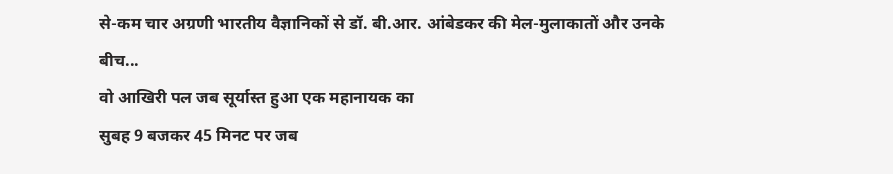से-कम चार अग्रणी भारतीय वैज्ञानिकों से डॉ. बी.आर. आंबेडकर की मेल-मुलाकातों और उनके बीच...
वो आखिरी पल जब सूर्यास्त हुआ एक महानायक का
सुबह 9 बजकर 45 मिनट पर जब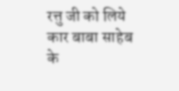रत्तु जी को लिये कार बाबा साहेब के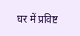घर में प्रविष्ट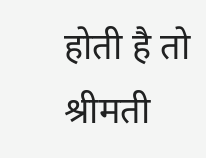होती है तो श्रीमती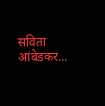सविता आंबेडकर...